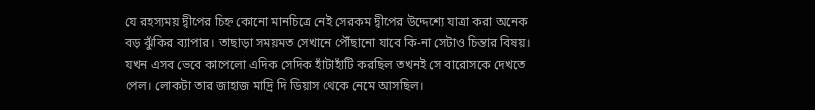যে রহস্যময় দ্বীপের চিহ্ন কোনো মানচিত্রে নেই সেরকম দ্বীপের উদ্দেশ্যে যাত্রা করা অনেক বড় ঝুঁকির ব্যাপার। তাছাড়া সময়মত সেখানে পৌঁছানো যাবে কি-না সেটাও চিন্তার বিষয়। যখন এসব ভেবে কাপেলো এদিক সেদিক হাঁটাহাঁটি করছিল তখনই সে বারোসকে দেখতে পেল। লোকটা তার জাহাজ মাদ্রি দি ডিয়াস থেকে নেমে আসছিল।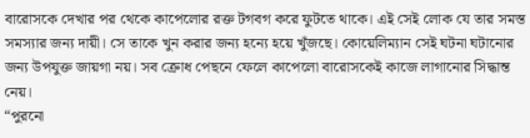বারোসকে দেখার পর থেকে কাপেলোর রক্ত টগবগ করে ফুটতে থাকে। এই সেই লোক যে তার সমস্ত সমস্যার জন্য দায়ী। সে তাকে খুন করার জন্য হন্যে হয়ে খুঁজছে। কোয়েলিম্যান সেই ঘটনা ঘটানোর জন্য উপযুক্ত জায়গা নয়। সব ক্রোধ পেছনে ফেলে কাপেলো বারোসকেই কাজে লাগানোর সিদ্ধান্ত নেয়।
“পুরনো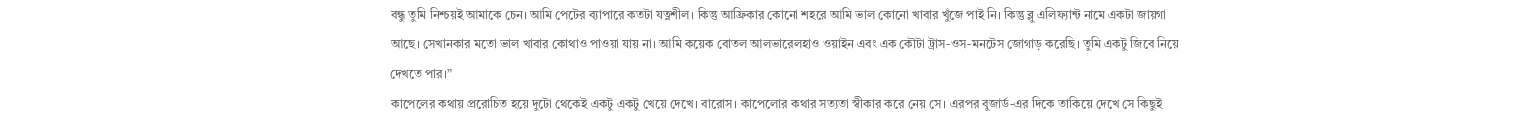বন্ধু তুমি নিশ্চয়ই আমাকে চেন। আমি পেটের ব্যাপারে কতটা যত্নশীল। কিন্তু আফ্রিকার কোনো শহরে আমি ভাল কোনো খাবার খুঁজে পাই নি। কিন্তু ব্লু এলিফ্যান্ট নামে একটা জায়গা আছে। সেখানকার মতো ভাল খাবার কোথাও পাওয়া যায় না। আমি কয়েক বোতল আলভারেলহাও ওয়াইন এবং এক কৌটা ট্রাস-ওস-মনটেস জোগাড় করেছি। তুমি একটু জিবে নিয়ে দেখতে পার।”
কাপেলের কথায় প্ররোচিত হয়ে দুটো থেকেই একটু একটু খেয়ে দেখে। বারোস। কাপেলোর কথার সত্যতা স্বীকার করে নেয় সে। এরপর বুজার্ড-এর দিকে তাকিয়ে দেখে সে কিছুই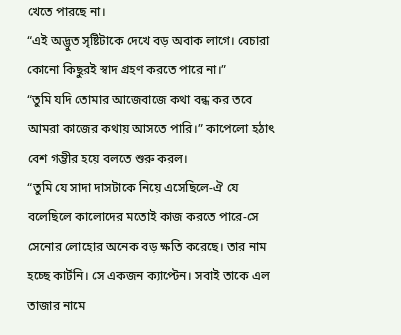খেতে পারছে না।
“এই অদ্ভুত সৃষ্টিটাকে দেখে বড় অবাক লাগে। বেচারা কোনো কিছুরই স্বাদ গ্রহণ করতে পারে না।”
“তুমি যদি তোমার আজেবাজে কথা বন্ধ কর তবে আমরা কাজের কথায় আসতে পারি।” কাপেলো হঠাৎ বেশ গম্ভীর হয়ে বলতে শুরু করল।
“তুমি যে সাদা দাসটাকে নিয়ে এসেছিলে-ঐ যে বলেছিলে কালোদের মতোই কাজ করতে পারে-সে সেনোর লোহোর অনেক বড় ক্ষতি করেছে। তার নাম হচ্ছে কার্টনি। সে একজন ক্যাপ্টেন। সবাই তাকে এল তাজার নামে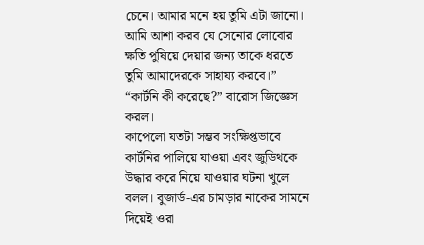চেনে। আমার মনে হয় তুমি এটা জানো। আমি আশা করব যে সেনোর লোবোর ক্ষতি পুষিয়ে দেয়ার জন্য তাকে ধরতে তুমি আমাদেরকে সাহায্য করবে।”
“কার্টনি কী করেছে?” বারোস জিজ্ঞেস করল।
কাপেলো যতটা সম্ভব সংক্ষিপ্তভাবে কার্টনির পালিয়ে যাওয়া এবং জুডিথকে উদ্ধার করে নিয়ে যাওয়ার ঘটনা খুলে বলল। বুজার্ড-এর চামড়ার নাকের সামনে দিয়েই ওরা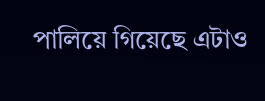পালিয়ে গিয়েছে এটাও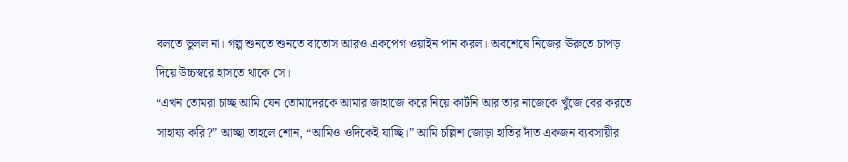বলতে ভুলল না। গল্প শুনতে শুনতে বাতোস আরও একপেগ ওয়াইন পান করল। অবশেষে নিজের ঊরুতে চাপড় দিয়ে উচ্চস্বরে হাসতে থাকে সে।
“এখন তোমরা চাচ্ছ আমি যেন তোমাদেরকে আমার জাহাজে করে নিয়ে কার্টনি আর তার নাজেকে খুঁজে বের করতে সাহায্য করি?” আচ্ছা তাহলে শোন, “আমিও ওদিকেই যাচ্ছি।” আমি চল্লিশ জোড়া হাতির দাঁত একজন ব্যবসায়ীর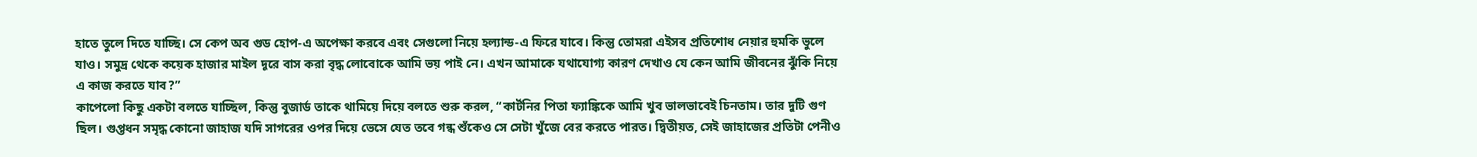হাতে তুলে দিতে যাচ্ছি। সে কেপ অব গুড হোপ-এ অপেক্ষা করবে এবং সেগুলো নিয়ে হল্যান্ড-এ ফিরে যাবে। কিন্তু তোমরা এইসব প্রতিশোধ নেয়ার হুমকি ভুলে যাও। সমুদ্র থেকে কয়েক হাজার মাইল দূরে বাস করা বৃদ্ধ লোবোকে আমি ভয় পাই নে। এখন আমাকে যথাযোগ্য কারণ দেখাও যে কেন আমি জীবনের ঝুঁকি নিয়ে এ কাজ করতে যাব?”
কাপেলো কিছু একটা বলতে যাচ্ছিল, কিন্তু বুজার্ড তাকে থামিয়ে দিয়ে বলতে শুরু করল, “কার্টনির পিতা ফ্যাঙ্কিকে আমি খুব ভালভাবেই চিনতাম। তার দুটি গুণ ছিল। গুপ্তধন সমৃদ্ধ কোনো জাহাজ যদি সাগরের ওপর দিয়ে ভেসে যেত তবে গন্ধ শুঁকেও সে সেটা খুঁজে বের করতে পারত। দ্বিতীয়ত, সেই জাহাজের প্রতিটা পেনীও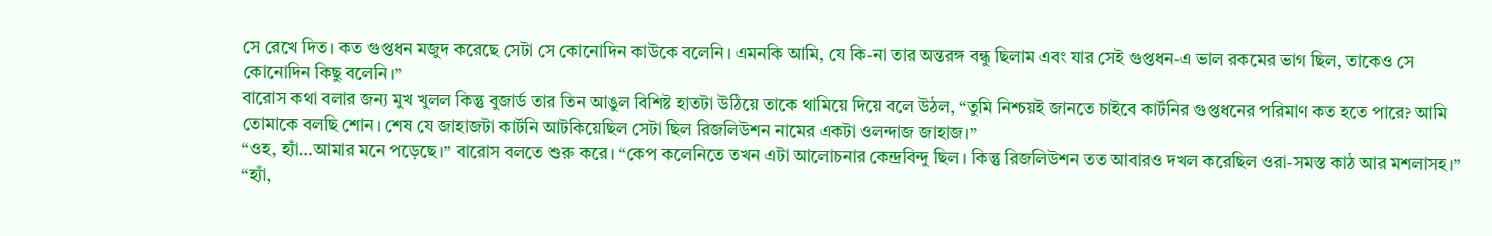সে রেখে দিত। কত গুপ্তধন মজুদ করেছে সেটা সে কোনোদিন কাউকে বলেনি। এমনকি আমি, যে কি-না তার অন্তরঙ্গ বন্ধু ছিলাম এবং যার সেই গুপ্তধন-এ ভাল রকমের ভাগ ছিল, তাকেও সে কোনোদিন কিছু বলেনি।”
বারোস কথা বলার জন্য মুখ খুলল কিন্তু বুজার্ড তার তিন আঙুল বিশিষ্ট হাতটা উঠিয়ে তাকে থামিয়ে দিয়ে বলে উঠল, “তুমি নিশ্চয়ই জানতে চাইবে কার্টনির গুপ্তধনের পরিমাণ কত হতে পারে? আমি তোমাকে বলছি শোন। শেষ যে জাহাজটা কার্টনি আটকিয়েছিল সেটা ছিল রিজলিউশন নামের একটা ওলন্দাজ জাহাজ।”
“ওহ, হ্যাঁ…আমার মনে পড়েছে।” বারোস বলতে শুরু করে। “কেপ কলেনিতে তখন এটা আলোচনার কেন্দ্রবিন্দু ছিল। কিন্তু রিজলিউশন তত আবারও দখল করেছিল ওরা-সমস্ত কাঠ আর মশলাসহ।”
“হ্যাঁ,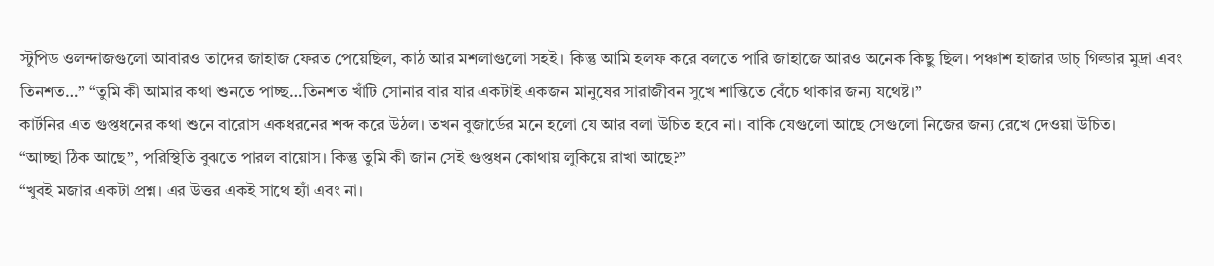স্টুপিড ওলন্দাজগুলো আবারও তাদের জাহাজ ফেরত পেয়েছিল, কাঠ আর মশলাগুলো সহই। কিন্তু আমি হলফ করে বলতে পারি জাহাজে আরও অনেক কিছু ছিল। পঞ্চাশ হাজার ডাচ্ গিল্ডার মুদ্রা এবং তিনশত…” “তুমি কী আমার কথা শুনতে পাচ্ছ…তিনশত খাঁটি সোনার বার যার একটাই একজন মানুষের সারাজীবন সুখে শান্তিতে বেঁচে থাকার জন্য যথেষ্ট।”
কার্টনির এত গুপ্তধনের কথা শুনে বারোস একধরনের শব্দ করে উঠল। তখন বুজার্ডের মনে হলো যে আর বলা উচিত হবে না। বাকি যেগুলো আছে সেগুলো নিজের জন্য রেখে দেওয়া উচিত।
“আচ্ছা ঠিক আছে”, পরিস্থিতি বুঝতে পারল বায়োস। কিন্তু তুমি কী জান সেই গুপ্তধন কোথায় লুকিয়ে রাখা আছে?”
“খুবই মজার একটা প্রশ্ন। এর উত্তর একই সাথে হ্যাঁ এবং না।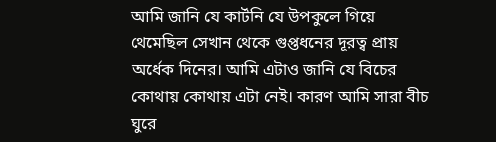আমি জানি যে কার্টনি যে উপকুলে গিয়ে থেমেছিল সেখান থেকে গুপ্তধনের দূরত্ব প্রায় অর্ধেক দিনের। আমি এটাও জানি যে বিচের কোথায় কোথায় এটা নেই। কারণ আমি সারা বীচ ঘুরে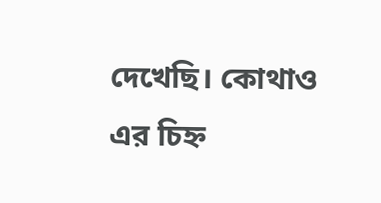দেখেছি। কোথাও এর চিহ্ন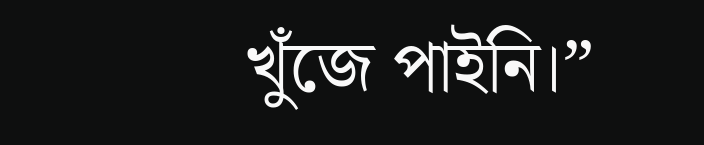খুঁজে পাইনি।”